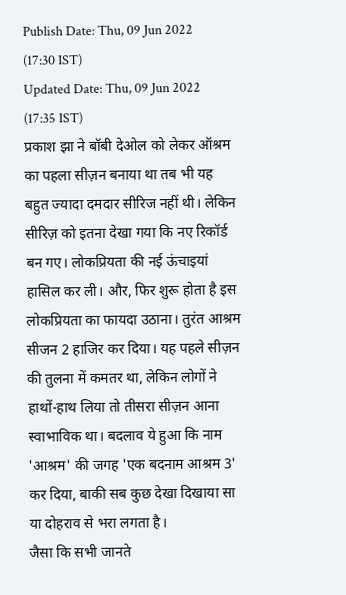Publish Date: Thu, 09 Jun 2022 (17:30 IST)
Updated Date: Thu, 09 Jun 2022 (17:35 IST)
प्रकाश झा ने बॉबी देओल को लेकर ऑश्रम का पहला सीज़न बनाया था तब भी यह बहुत ज्यादा दमदार सीरिज नहीं थी। लेकिन सीरिज़ को इतना देखा गया कि नए रिकॉर्ड बन गए। लोकप्रियता की नई ऊंचाइयां हासिल कर ली। और, फिर शुरू होता है इस लोकप्रियता का फायदा उठाना। तुरंत आश्रम सीजन 2 हाजिर कर दिया। यह पहले सीज़न की तुलना में कमतर था, लेकिन लोगों ने हाथों-हाथ लिया तो तीसरा सीज़न आना स्वाभाविक था। बदलाव ये हुआ कि नाम 'आश्रम' की जगह 'एक बदनाम आश्रम 3' कर दिया, बाकी सब कुछ देखा दिखाया सा या दोहराव से भरा लगता है।
जैसा कि सभी जानते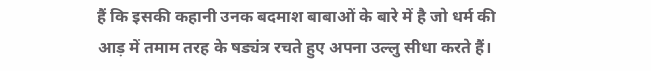हैं कि इसकी कहानी उनक बदमाश बाबाओं के बारे में है जो धर्म की आड़ में तमाम तरह के षड्यंत्र रचते हुए अपना उल्लु सीधा करते हैं।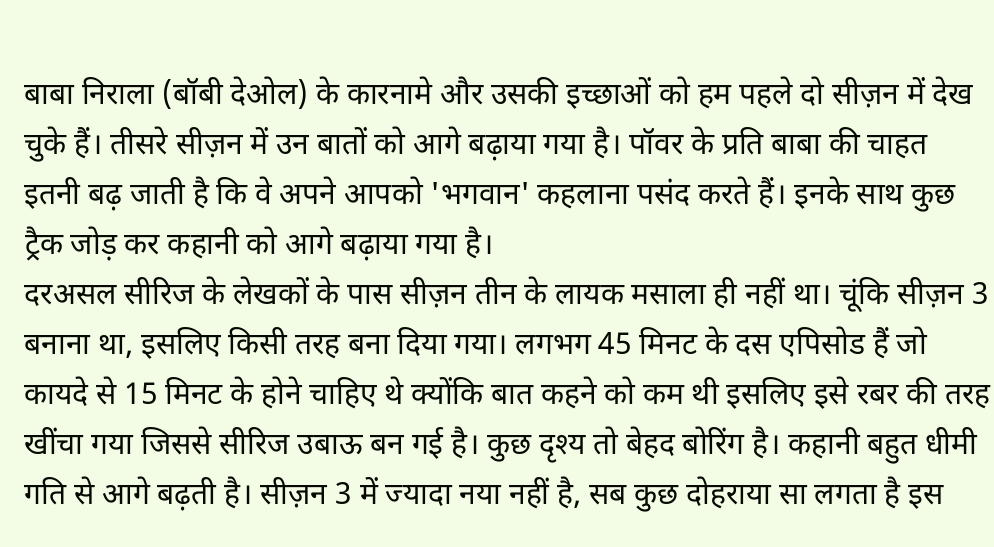बाबा निराला (बॉबी देओल) के कारनामे और उसकी इच्छाओं को हम पहले दो सीज़न में देख चुके हैं। तीसरे सीज़न में उन बातों को आगे बढ़ाया गया है। पॉवर के प्रति बाबा की चाहत इतनी बढ़ जाती है कि वे अपने आपको 'भगवान' कहलाना पसंद करते हैं। इनके साथ कुछ ट्रैक जोड़ कर कहानी को आगे बढ़ाया गया है।
दरअसल सीरिज के लेखकों के पास सीज़न तीन के लायक मसाला ही नहीं था। चूंकि सीज़न 3 बनाना था, इसलिए किसी तरह बना दिया गया। लगभग 45 मिनट के दस एपिसोड हैं जो कायदे से 15 मिनट के होने चाहिए थे क्योंकि बात कहने को कम थी इसलिए इसे रबर की तरह खींचा गया जिससे सीरिज उबाऊ बन गई है। कुछ दृश्य तो बेहद बोरिंग है। कहानी बहुत धीमी गति से आगे बढ़ती है। सीज़न 3 में ज्यादा नया नहीं है, सब कुछ दोहराया सा लगता है इस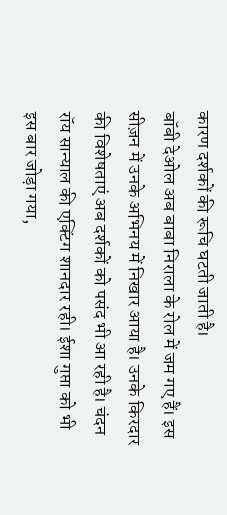कारण दर्शकों की रूचि घटती जाती है।
बॉबी देओल अब बाबा निराला के रोल में जम गए हैं। इस सीज़न में उनके अभिनय में निखार आया है। उनके किरदार की विशेषताएं अब दर्शकों को पसंद भी आ रही है। चंदन रॉय सान्याल की एक्टिंग शानदार रही। ईशा गुप्ता को भी इस बार जोड़ा गया,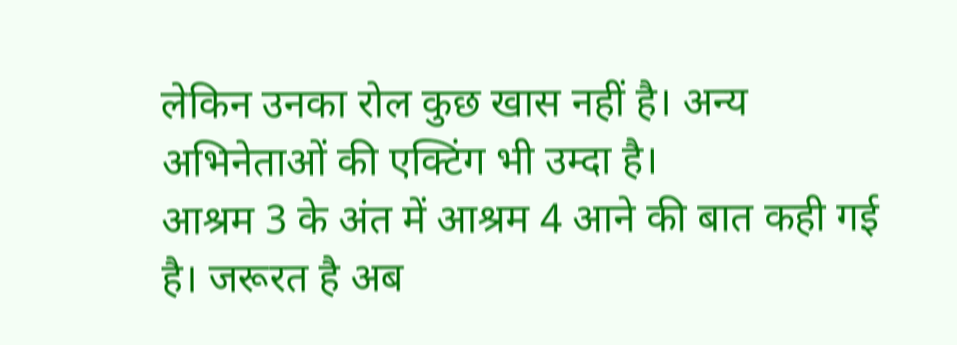लेकिन उनका रोल कुछ खास नहीं है। अन्य अभिनेताओं की एक्टिंग भी उम्दा है।
आश्रम 3 के अंत में आश्रम 4 आने की बात कही गई है। जरूरत है अब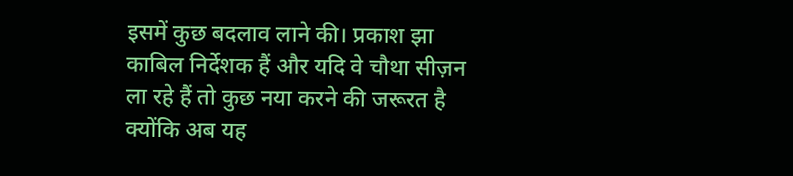इसमें कुछ बदलाव लाने की। प्रकाश झा काबिल निर्देशक हैं और यदि वे चौथा सीज़न ला रहे हैं तो कुछ नया करने की जरूरत है क्योंकि अब यह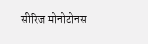सीरिज मोनोटोनस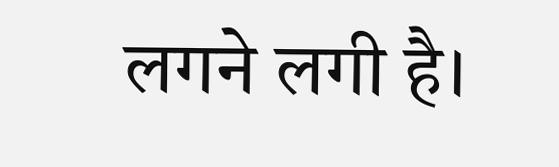लगने लगी है।